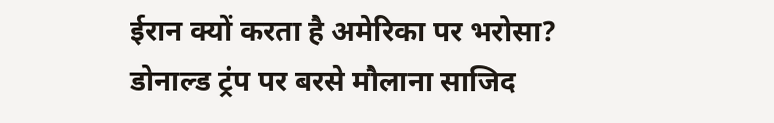ईरान क्यों करता है अमेरिका पर भरोसा? डोनाल्ड ट्रंप पर बरसे मौलाना साजिद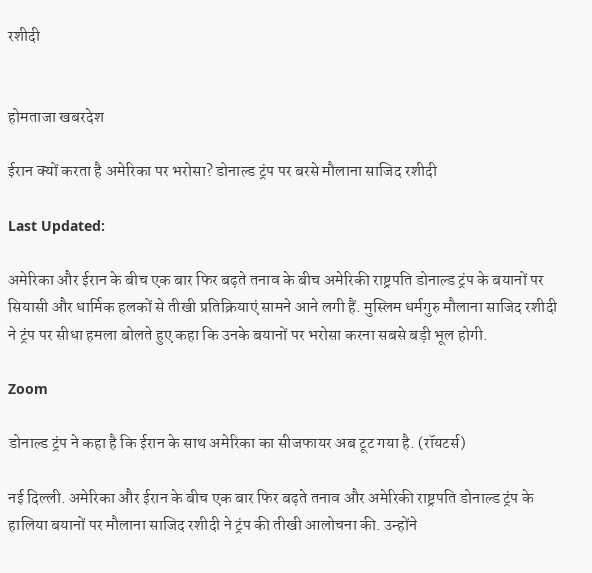रशीदी


होमताजा खबरदेश

ईरान क्यों करता है अमेरिका पर भरोसा? डोनाल्ड ट्रंप पर बरसे मौलाना साजिद रशीदी

Last Updated:

अमेरिका और ईरान के बीच एक बार फिर बढ़ते तनाव के बीच अमेरिकी राष्ट्रपति डोनाल्ड ट्रंप के बयानों पर सियासी और धार्मिक हलकों से तीखी प्रतिक्रियाएं सामने आने लगी हैं. मुस्लिम धर्मगुरु मौलाना साजिद रशीदी ने ट्रंप पर सीधा हमला बोलते हुए कहा कि उनके बयानों पर भरोसा करना सबसे बड़ी भूल होगी.

Zoom

डोनाल्ड ट्रंप ने कहा है कि ईरान के साथ अमेरिका का सीजफायर अब टूट गया है. (रॉयटर्स)

नई दिल्ली. अमेरिका और ईरान के बीच एक बार फिर बढ़ते तनाव और अमेरिकी राष्ट्रपति डोनाल्ड ट्रंप के हालिया बयानों पर मौलाना साजिद रशीदी ने ट्रंप की तीखी आलोचना की. उन्होंने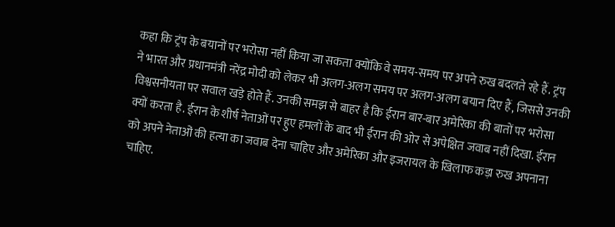कहा कि ट्रंप के बयानों पर भरोसा नहीं किया जा सकता क्योंकि वे समय-समय पर अपने रुख बदलते रहे हैं. ट्रंप ने भारत और प्रधानमंत्री नरेंद्र मोदी को लेकर भी अलग-अलग समय पर अलग-अलग बयान दिए हैं, जिससे उनकी विश्वसनीयता पर सवाल खड़े होते हैं. उनकी समझ से बाहर है कि ईरान बार-बार अमेरिका की बातों पर भरोसा क्यों करता है. ईरान के शीर्ष नेताओं पर हुए हमलों के बाद भी ईरान की ओर से अपेक्षित जवाब नहीं दिखा. ईरान को अपने नेताओं की हत्या का जवाब देना चाहिए और अमेरिका और इजरायल के खिलाफ कड़ा रुख अपनाना चाहिए.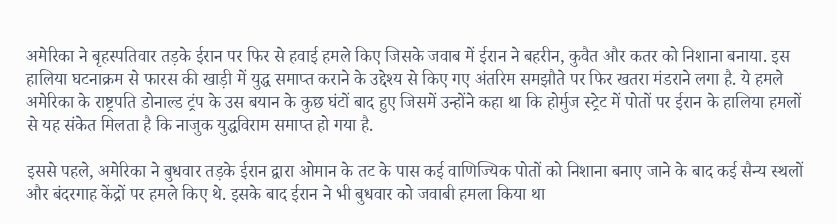अमेरिका ने बृहस्पतिवार तड़के ईरान पर फिर से हवाई हमले किए जिसके जवाब में ईरान ने बहरीन, कुवैत और कतर को निशाना बनाया. इस हालिया घटनाक्रम से फारस की खाड़ी में युद्ध समाप्त कराने के उद्देश्य से किए गए अंतरिम समझौते पर फिर खतरा मंडराने लगा है. ये हमले अमेरिका के राष्ट्रपति डोनाल्ड ट्रंप के उस बयान के कुछ घंटों बाद हुए जिसमें उन्होंने कहा था कि होर्मुज स्ट्रेट में पोतों पर ईरान के हालिया हमलों से यह संकेत मिलता है कि नाजुक युद्धविराम समाप्त हो गया है.

इससे पहले, अमेरिका ने बुधवार तड़के ईरान द्वारा ओमान के तट के पास कई वाणिज्यिक पोतों को निशाना बनाए जाने के बाद कई सैन्य स्थलों और बंदरगाह केंद्रों पर हमले किए थे. इसके बाद ईरान ने भी बुधवार को जवाबी हमला किया था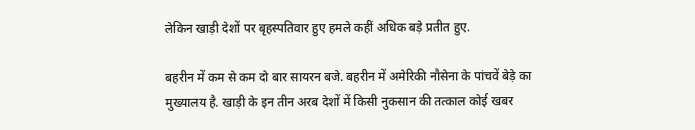लेकिन खाड़ी देशों पर बृहस्पतिवार हुए हमले कहीं अधिक बड़े प्रतीत हुए.

बहरीन में कम से कम दो बार सायरन बजे. बहरीन में अमेरिकी नौसेना के पांचवें बेड़े का मुख्यालय है. खाड़ी के इन तीन अरब देशों में किसी नुकसान की तत्काल कोई खबर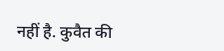नहीं है. कुवैत की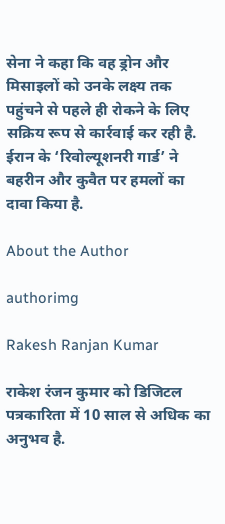सेना ने कहा कि वह ड्रोन और मिसाइलों को उनके लक्ष्य तक पहुंचने से पहले ही रोकने के लिए सक्रिय रूप से कार्रवाई कर रही है. ईरान के ‘रिवोल्यूशनरी गार्ड’ ने बहरीन और कुवैत पर हमलों का दावा किया है.

About the Author

authorimg

Rakesh Ranjan Kumar

राकेश रंजन कुमार को डिजिटल पत्रकारिता में 10 साल से अधिक का अनुभव है.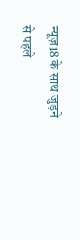न्यूज़18 के साथ जुड़ने से पहले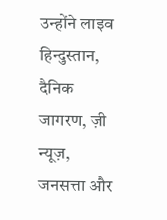उन्होंने लाइव हिन्दुस्तान, दैनिक जागरण, ज़ी न्यूज़, जनसत्ता और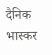दैनिक भास्कर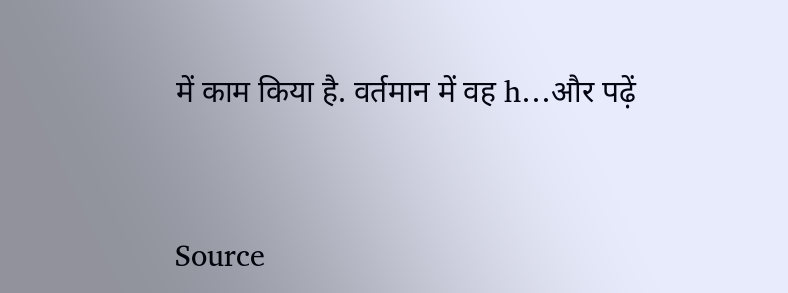में काम किया है. वर्तमान में वह h…और पढ़ें



Source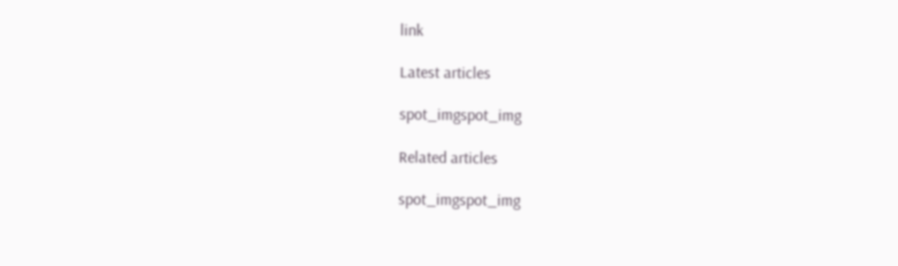link

Latest articles

spot_imgspot_img

Related articles

spot_imgspot_img